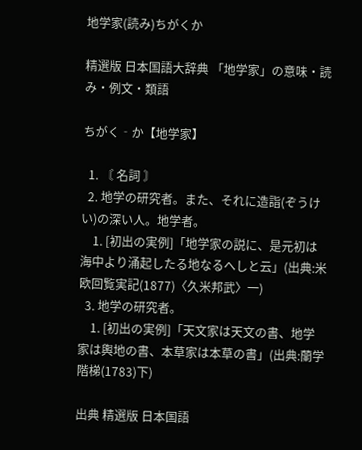地学家(読み)ちがくか

精選版 日本国語大辞典 「地学家」の意味・読み・例文・類語

ちがく‐か【地学家】

  1. 〘 名詞 〙
  2. 地学の研究者。また、それに造詣(ぞうけい)の深い人。地学者。
    1. [初出の実例]「地学家の説に、是元初は海中より涌起したる地なるへしと云」(出典:米欧回覧実記(1877)〈久米邦武〉一)
  3. 地学の研究者。
    1. [初出の実例]「天文家は天文の書、地学家は輿地の書、本草家は本草の書」(出典:蘭学階梯(1783)下)

出典 精選版 日本国語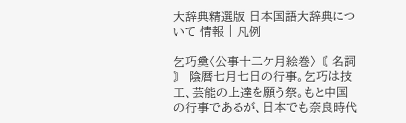大辞典精選版 日本国語大辞典について 情報 | 凡例

乞巧奠〈公事十二ケ月絵巻〉〘 名詞 〙 陰暦七月七日の行事。乞巧は技工、芸能の上達を願う祭。もと中国の行事であるが、日本でも奈良時代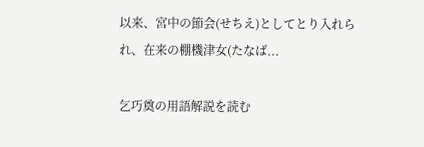以来、宮中の節会(せちえ)としてとり入れられ、在来の棚機津女(たなば...

乞巧奠の用語解説を読む